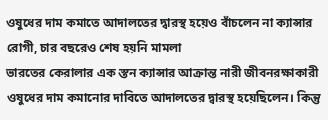ওষুধের দাম কমাতে আদালতের দ্বারস্থ হয়েও বাঁচলেন না ক্যান্সার রোগী, চার বছরেও শেষ হয়নি মামলা
ভারতের কেরালার এক স্তন ক্যান্সার আক্রান্ত নারী জীবনরক্ষাকারী ওষুধের দাম কমানোর দাবিতে আদালতের দ্বারস্থ হয়েছিলেন। কিন্তু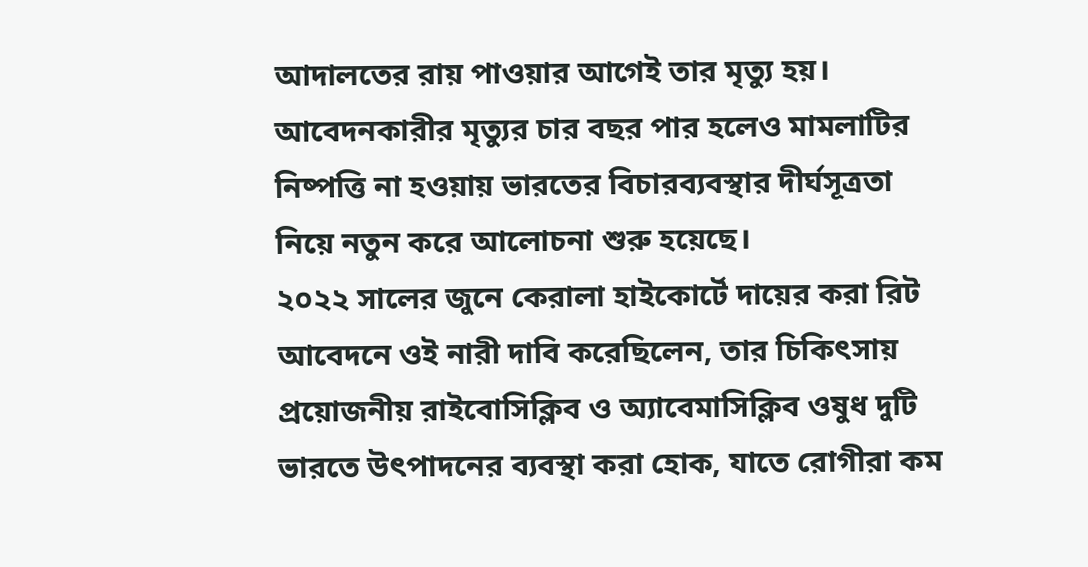আদালতের রায় পাওয়ার আগেই তার মৃত্যু হয়। আবেদনকারীর মৃত্যুর চার বছর পার হলেও মামলাটির নিষ্পত্তি না হওয়ায় ভারতের বিচারব্যবস্থার দীর্ঘসূত্রতা নিয়ে নতুন করে আলোচনা শুরু হয়েছে।
২০২২ সালের জুনে কেরালা হাইকোর্টে দায়ের করা রিট আবেদনে ওই নারী দাবি করেছিলেন, তার চিকিৎসায় প্রয়োজনীয় রাইবোসিক্লিব ও অ্যাবেমাসিক্লিব ওষুধ দুটি ভারতে উৎপাদনের ব্যবস্থা করা হোক, যাতে রোগীরা কম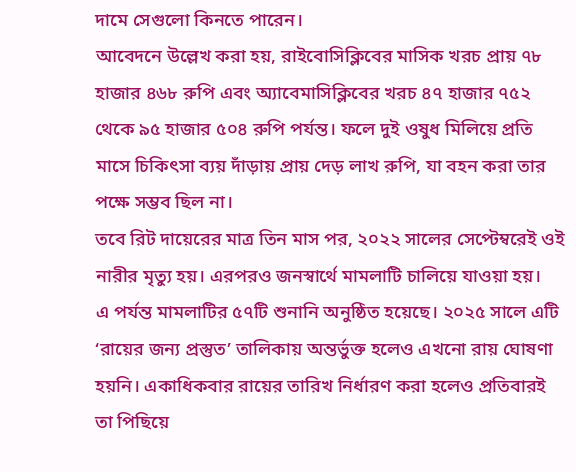দামে সেগুলো কিনতে পারেন।
আবেদনে উল্লেখ করা হয়, রাইবোসিক্লিবের মাসিক খরচ প্রায় ৭৮ হাজার ৪৬৮ রুপি এবং অ্যাবেমাসিক্লিবের খরচ ৪৭ হাজার ৭৫২ থেকে ৯৫ হাজার ৫০৪ রুপি পর্যন্ত। ফলে দুই ওষুধ মিলিয়ে প্রতি মাসে চিকিৎসা ব্যয় দাঁড়ায় প্রায় দেড় লাখ রুপি, যা বহন করা তার পক্ষে সম্ভব ছিল না।
তবে রিট দায়েরের মাত্র তিন মাস পর, ২০২২ সালের সেপ্টেম্বরেই ওই নারীর মৃত্যু হয়। এরপরও জনস্বার্থে মামলাটি চালিয়ে যাওয়া হয়।
এ পর্যন্ত মামলাটির ৫৭টি শুনানি অনুষ্ঠিত হয়েছে। ২০২৫ সালে এটি ‘রায়ের জন্য প্রস্তুত’ তালিকায় অন্তর্ভুক্ত হলেও এখনো রায় ঘোষণা হয়নি। একাধিকবার রায়ের তারিখ নির্ধারণ করা হলেও প্রতিবারই তা পিছিয়ে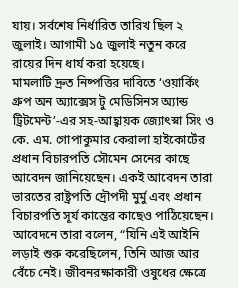যায়। সর্বশেষ নির্ধারিত তারিখ ছিল ২ জুলাই। আগামী ১৫ জুলাই নতুন করে রায়ের দিন ধার্য করা হয়েছে।
মামলাটি দ্রুত নিষ্পত্তির দাবিতে ‘ওয়ার্কিং গ্রুপ অন অ্যাক্সেস টু মেডিসিনস অ্যান্ড ট্রিটমেন্ট’-এর সহ-আহ্বায়ক জ্যোৎস্না সিং ও কে. এম. গোপাকুমার কেরালা হাইকোর্টের প্রধান বিচারপতি সৌমেন সেনের কাছে আবেদন জানিয়েছেন। একই আবেদন তারা ভারতের রাষ্ট্রপতি দ্রৌপদী মুর্মু এবং প্রধান বিচারপতি সূর্য কান্তের কাছেও পাঠিয়েছেন।
আবেদনে তারা বলেন, “যিনি এই আইনি লড়াই শুরু করেছিলেন, তিনি আজ আর বেঁচে নেই। জীবনরক্ষাকারী ওষুধের ক্ষেত্রে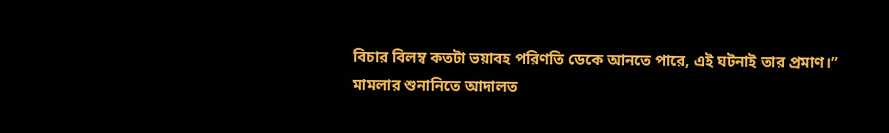বিচার বিলম্ব কতটা ভয়াবহ পরিণতি ডেকে আনতে পারে, এই ঘটনাই তার প্রমাণ।”
মামলার শুনানিতে আদালত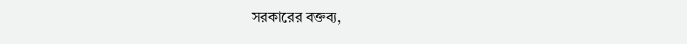সরকারের বক্তব্য,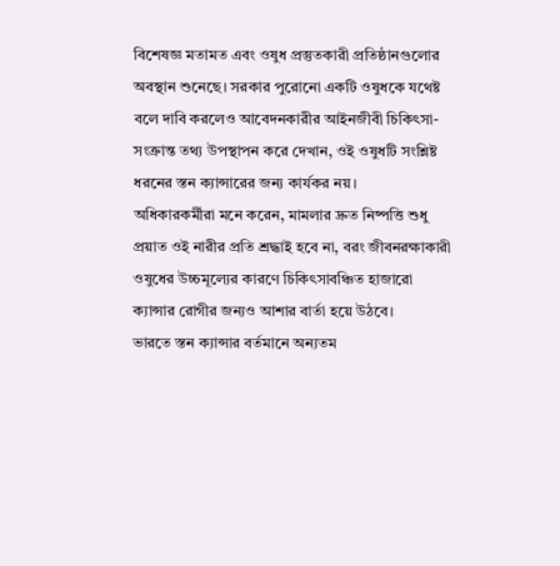বিশেষজ্ঞ মতামত এবং ওষুধ প্রস্তুতকারী প্রতিষ্ঠানগুলোর অবস্থান শুনেছে। সরকার পুরোনো একটি ওষুধকে যথেষ্ট বলে দাবি করলেও আবেদনকারীর আইনজীবী চিকিৎসা-সংক্রান্ত তথ্য উপস্থাপন করে দেখান, ওই ওষুধটি সংশ্লিষ্ট ধরনের স্তন ক্যান্সারের জন্য কার্যকর নয়।
অধিকারকর্মীরা মনে করেন, মামলার দ্রুত নিষ্পত্তি শুধু প্রয়াত ওই নারীর প্রতি শ্রদ্ধাই হবে না, বরং জীবনরক্ষাকারী ওষুধের উচ্চমূল্যের কারণে চিকিৎসাবঞ্চিত হাজারো ক্যান্সার রোগীর জন্যও আশার বার্তা হয়ে উঠবে।
ভারতে স্তন ক্যান্সার বর্তমানে অন্যতম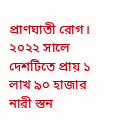প্রাণঘাতী রোগ। ২০২২ সালে দেশটিতে প্রায় ১ লাখ ৯০ হাজার নারী স্তন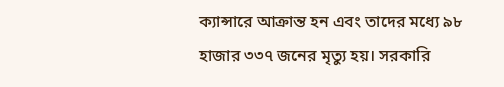ক্যান্সারে আক্রান্ত হন এবং তাদের মধ্যে ৯৮ হাজার ৩৩৭ জনের মৃত্যু হয়। সরকারি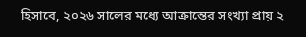হিসাবে, ২০২৬ সালের মধ্যে আক্রান্তের সংখ্যা প্রায় ২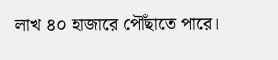লাখ ৪০ হাজারে পৌঁছাতে পারে।